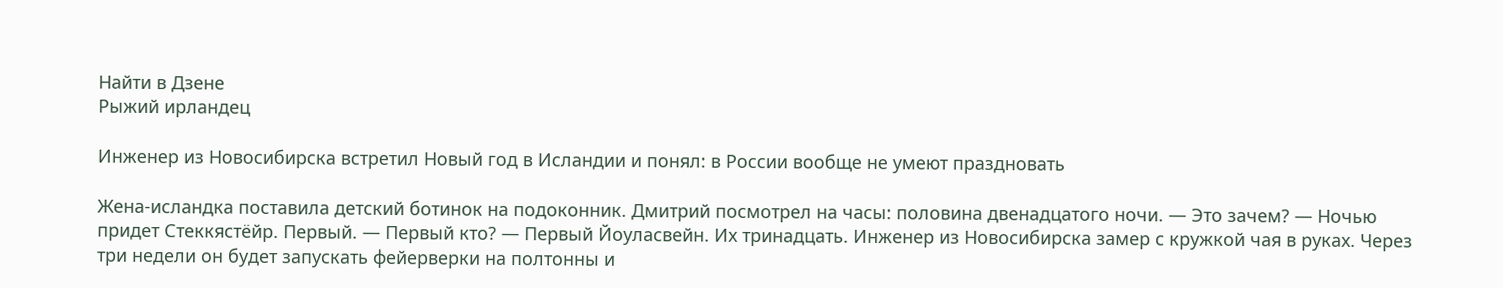Найти в Дзене
Рыжий ирландец

Инженер из Новосибирска встретил Новый год в Исландии и понял: в России вообще не умеют праздновать

Жена-исландка поставила детский ботинок на подоконник. Дмитрий посмотрел на часы: половина двенадцатого ночи. — Это зачем? — Ночью придет Стеккястёйр. Первый. — Первый кто? — Первый Йоуласвейн. Их тринадцать. Инженер из Новосибирска замер с кружкой чая в руках. Через три недели он будет запускать фейерверки на полтонны и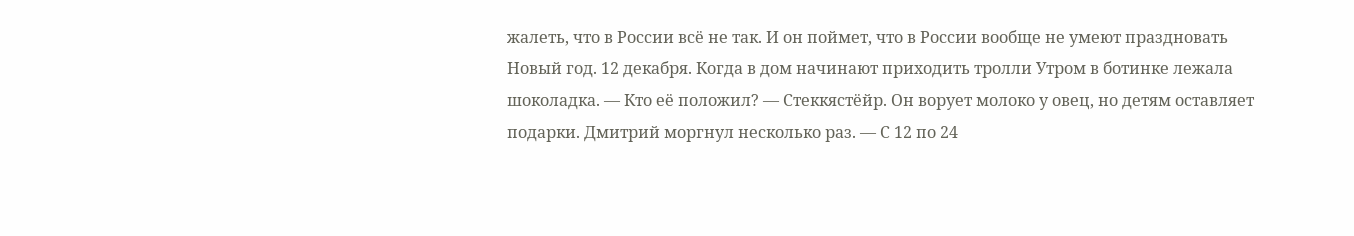жалеть, что в России всё не так. И он поймет, что в России вообще не умеют праздновать Новый год. 12 декабря. Когда в дом начинают приходить тролли Утром в ботинке лежала шоколадка. — Кто её положил? — Стеккястёйр. Он ворует молоко у овец, но детям оставляет подарки. Дмитрий моргнул несколько раз. — С 12 по 24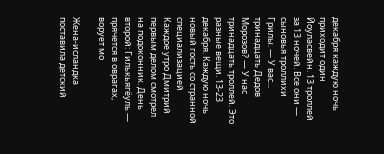декабря каждую ночь приходит один Йоуласвейн. 13 троллей за 13 ночей. Все они — сыновья троллихи Грилы. — У вас... тринадцать Дедов Морозов? — У нас тринадцать троллей. Это разные вещи. 13-23 декабря. Каждую ночь новый гость со странной специализацией Каждое утро Дмитрий первым делом смотрел на подоконник. День второй: Гилькьягёуль — прячется в оврагах, ворует мо

Жена-исландка поставила детский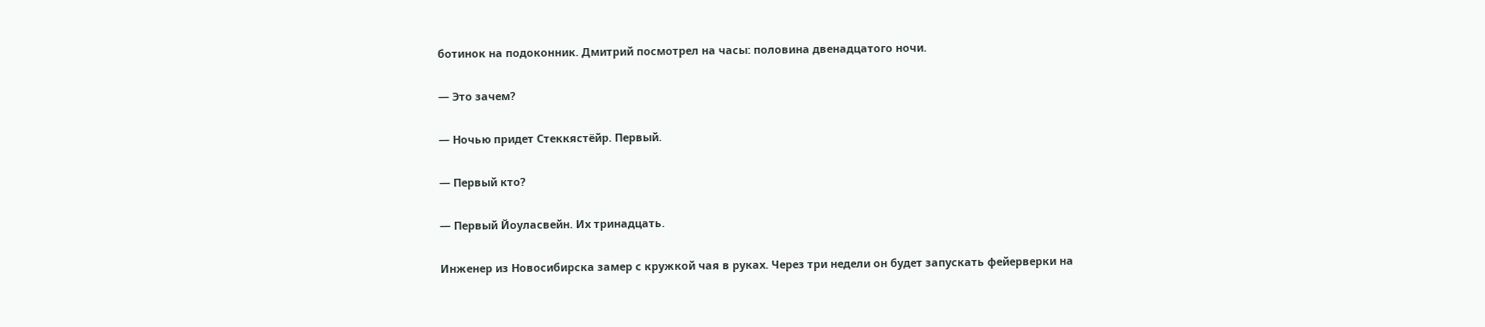ботинок на подоконник. Дмитрий посмотрел на часы: половина двенадцатого ночи.

— Это зачем?

— Ночью придет Стеккястёйр. Первый.

— Первый кто?

— Первый Йоуласвейн. Их тринадцать.

Инженер из Новосибирска замер с кружкой чая в руках. Через три недели он будет запускать фейерверки на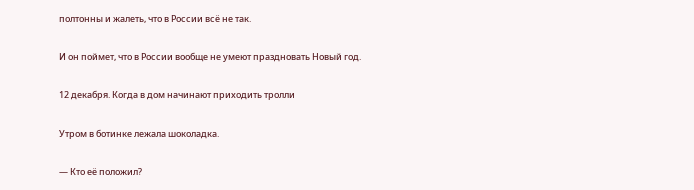полтонны и жалеть, что в России всё не так.

И он поймет, что в России вообще не умеют праздновать Новый год.

12 декабря. Когда в дом начинают приходить тролли

Утром в ботинке лежала шоколадка.

— Кто её положил?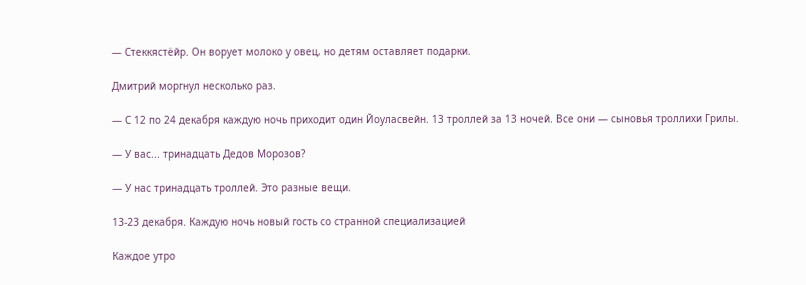— Стеккястёйр. Он ворует молоко у овец, но детям оставляет подарки.

Дмитрий моргнул несколько раз.

— С 12 по 24 декабря каждую ночь приходит один Йоуласвейн. 13 троллей за 13 ночей. Все они — сыновья троллихи Грилы.

— У вас... тринадцать Дедов Морозов?

— У нас тринадцать троллей. Это разные вещи.

13-23 декабря. Каждую ночь новый гость со странной специализацией

Каждое утро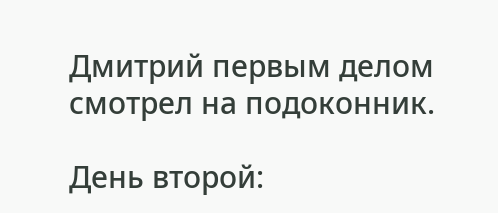Дмитрий первым делом смотрел на подоконник.

День второй: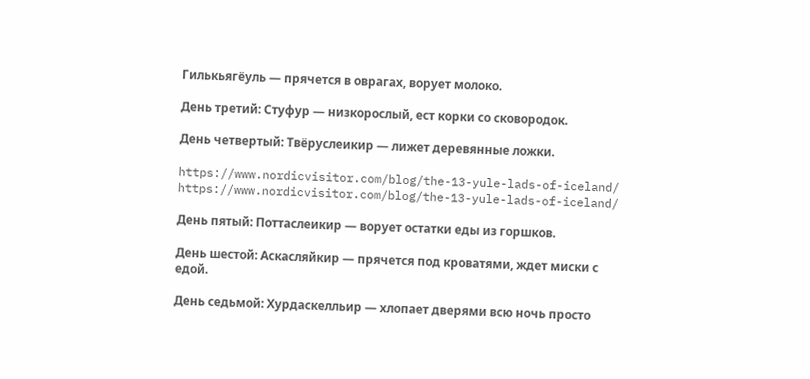Гилькьягёуль — прячется в оврагах, ворует молоко.

День третий: Стуфур — низкорослый, ест корки со сковородок.

День четвертый: Твёруслеикир — лижет деревянные ложки.

https://www.nordicvisitor.com/blog/the-13-yule-lads-of-iceland/
https://www.nordicvisitor.com/blog/the-13-yule-lads-of-iceland/

День пятый: Поттаслеикир — ворует остатки еды из горшков.

День шестой: Аскасляйкир — прячется под кроватями, ждет миски с едой.

День седьмой: Хурдаскелльир — хлопает дверями всю ночь просто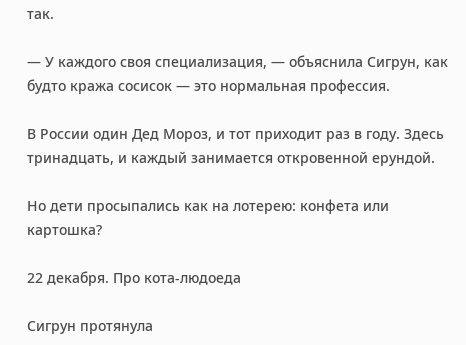так.

— У каждого своя специализация, — объяснила Сигрун, как будто кража сосисок — это нормальная профессия.

В России один Дед Мороз, и тот приходит раз в году. Здесь тринадцать, и каждый занимается откровенной ерундой.

Но дети просыпались как на лотерею: конфета или картошка?

22 декабря. Про кота-людоеда

Сигрун протянула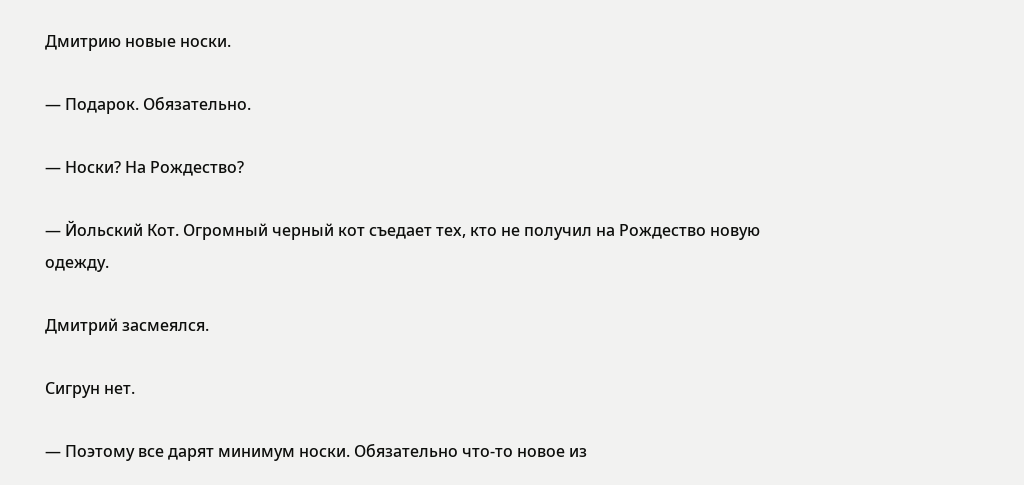Дмитрию новые носки.

— Подарок. Обязательно.

— Носки? На Рождество?

— Йольский Кот. Огромный черный кот съедает тех, кто не получил на Рождество новую одежду.

Дмитрий засмеялся.

Сигрун нет.

— Поэтому все дарят минимум носки. Обязательно что-то новое из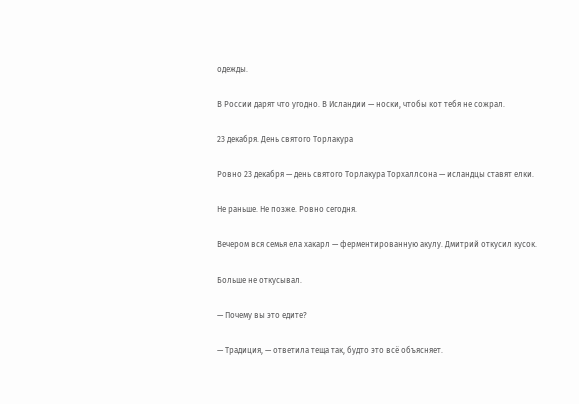одежды.

В России дарят что угодно. В Исландии — носки, чтобы кот тебя не сожрал.

23 декабря. День святого Торлакура

Ровно 23 декабря — день святого Торлакура Торхаллсона — исландцы ставят елки.

Не раньше. Не позже. Ровно сегодня.

Вечером вся семья ела хакарл — ферментированную акулу. Дмитрий откусил кусок.

Больше не откусывал.

— Почему вы это едите?

— Традиция, — ответила теща так, будто это всё объясняет.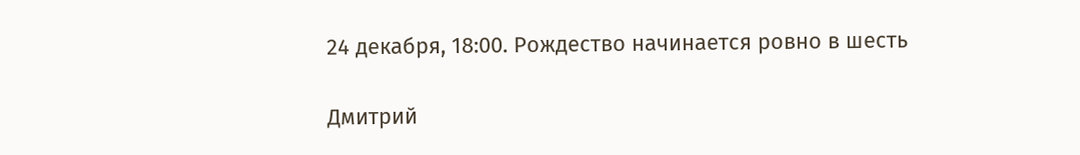24 декабря, 18:00. Рождество начинается ровно в шесть

Дмитрий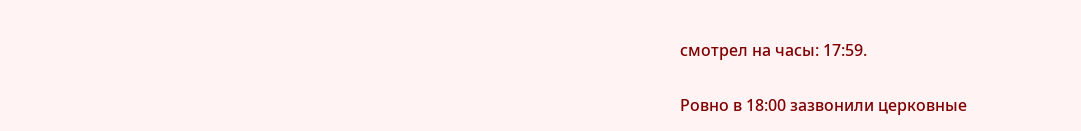смотрел на часы: 17:59.

Ровно в 18:00 зазвонили церковные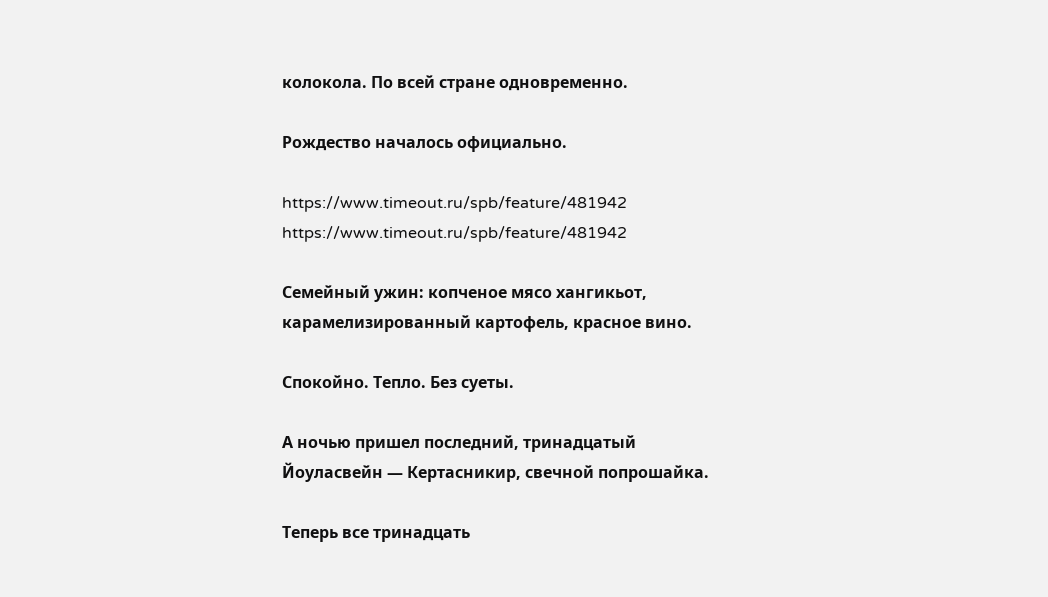колокола. По всей стране одновременно.

Рождество началось официально.

https://www.timeout.ru/spb/feature/481942
https://www.timeout.ru/spb/feature/481942

Семейный ужин: копченое мясо хангикьот, карамелизированный картофель, красное вино.

Спокойно. Тепло. Без суеты.

А ночью пришел последний, тринадцатый Йоуласвейн — Кертасникир, свечной попрошайка.

Теперь все тринадцать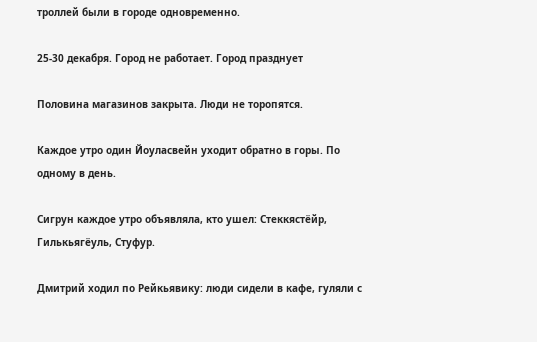троллей были в городе одновременно.

25-30 декабря. Город не работает. Город празднует

Половина магазинов закрыта. Люди не торопятся.

Каждое утро один Йоуласвейн уходит обратно в горы. По одному в день.

Сигрун каждое утро объявляла, кто ушел: Стеккястёйр, Гилькьягёуль, Стуфур.

Дмитрий ходил по Рейкьявику: люди сидели в кафе, гуляли с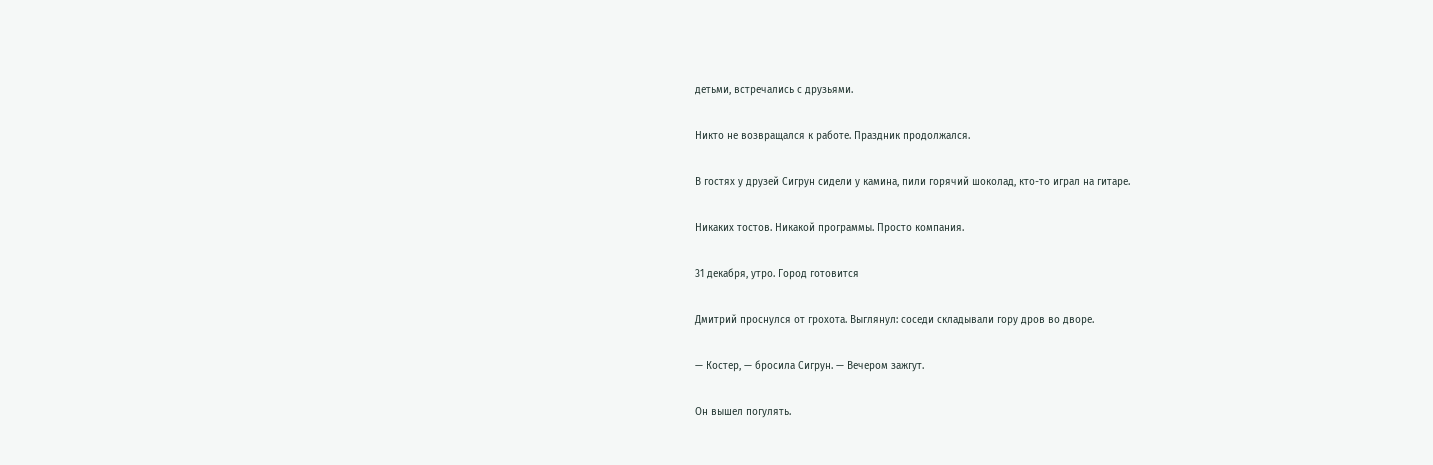детьми, встречались с друзьями.

Никто не возвращался к работе. Праздник продолжался.

В гостях у друзей Сигрун сидели у камина, пили горячий шоколад, кто-то играл на гитаре.

Никаких тостов. Никакой программы. Просто компания.

31 декабря, утро. Город готовится

Дмитрий проснулся от грохота. Выглянул: соседи складывали гору дров во дворе.

— Костер, — бросила Сигрун. — Вечером зажгут.

Он вышел погулять.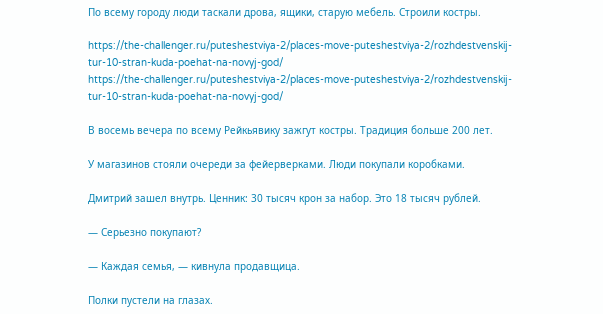По всему городу люди таскали дрова, ящики, старую мебель. Строили костры.

https://the-challenger.ru/puteshestviya-2/places-move-puteshestviya-2/rozhdestvenskij-tur-10-stran-kuda-poehat-na-novyj-god/
https://the-challenger.ru/puteshestviya-2/places-move-puteshestviya-2/rozhdestvenskij-tur-10-stran-kuda-poehat-na-novyj-god/

В восемь вечера по всему Рейкьявику зажгут костры. Традиция больше 200 лет.

У магазинов стояли очереди за фейерверками. Люди покупали коробками.

Дмитрий зашел внутрь. Ценник: 30 тысяч крон за набор. Это 18 тысяч рублей.

— Серьезно покупают?

— Каждая семья, — кивнула продавщица.

Полки пустели на глазах.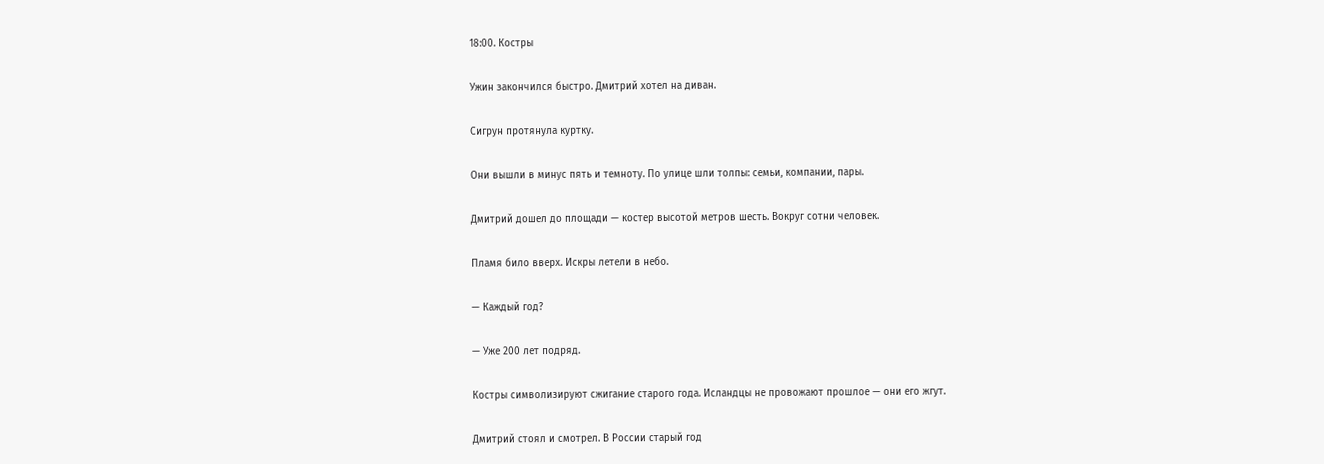18:00. Костры

Ужин закончился быстро. Дмитрий хотел на диван.

Сигрун протянула куртку.

Они вышли в минус пять и темноту. По улице шли толпы: семьи, компании, пары.

Дмитрий дошел до площади — костер высотой метров шесть. Вокруг сотни человек.

Пламя било вверх. Искры летели в небо.

— Каждый год?

— Уже 200 лет подряд.

Костры символизируют сжигание старого года. Исландцы не провожают прошлое — они его жгут.

Дмитрий стоял и смотрел. В России старый год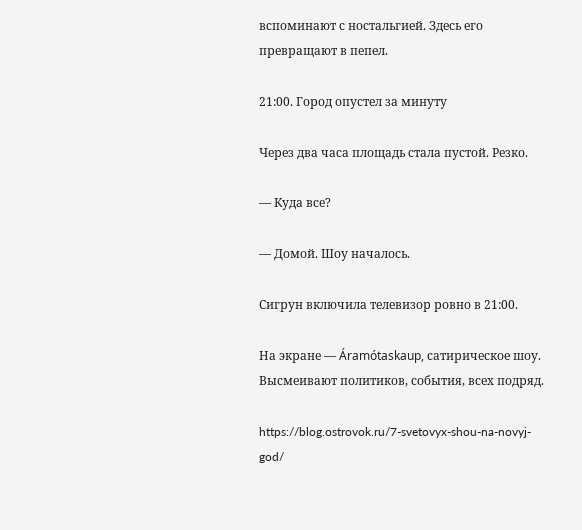вспоминают с ностальгией. Здесь его превращают в пепел.

21:00. Город опустел за минуту

Через два часа площадь стала пустой. Резко.

— Куда все?

— Домой. Шоу началось.

Сигрун включила телевизор ровно в 21:00.

На экране — Áramótaskaup, сатирическое шоу. Высмеивают политиков, события, всех подряд.

https://blog.ostrovok.ru/7-svetovyx-shou-na-novyj-god/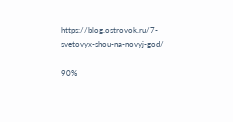https://blog.ostrovok.ru/7-svetovyx-shou-na-novyj-god/

90%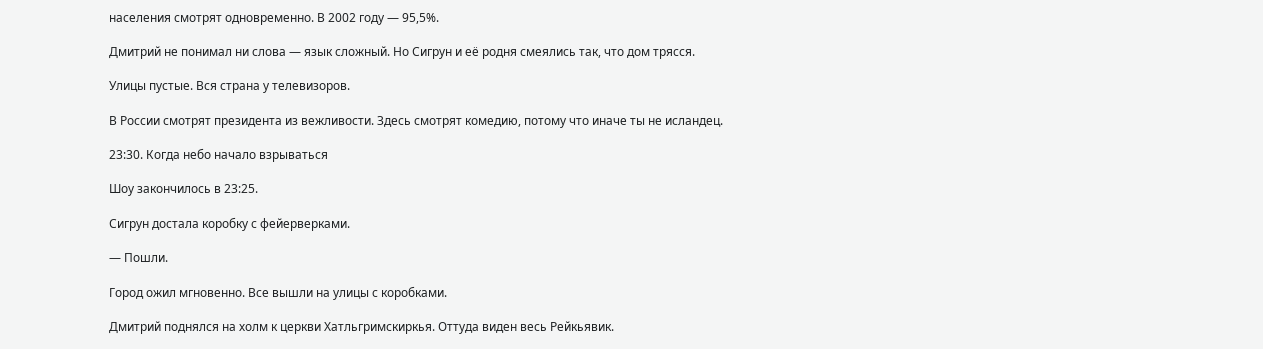населения смотрят одновременно. В 2002 году — 95,5%.

Дмитрий не понимал ни слова — язык сложный. Но Сигрун и её родня смеялись так, что дом трясся.

Улицы пустые. Вся страна у телевизоров.

В России смотрят президента из вежливости. Здесь смотрят комедию, потому что иначе ты не исландец.

23:30. Когда небо начало взрываться

Шоу закончилось в 23:25.

Сигрун достала коробку с фейерверками.

— Пошли.

Город ожил мгновенно. Все вышли на улицы с коробками.

Дмитрий поднялся на холм к церкви Хатльгримскиркья. Оттуда виден весь Рейкьявик.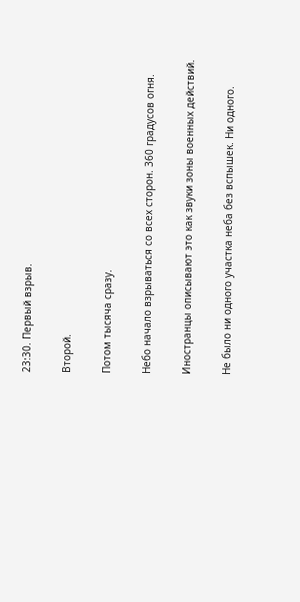23:30. Первый взрыв.

Второй.

Потом тысяча сразу.

Небо начало взрываться со всех сторон. 360 градусов огня.

Иностранцы описывают это как звуки зоны военных действий.

Не было ни одного участка неба без вспышек. Ни одного.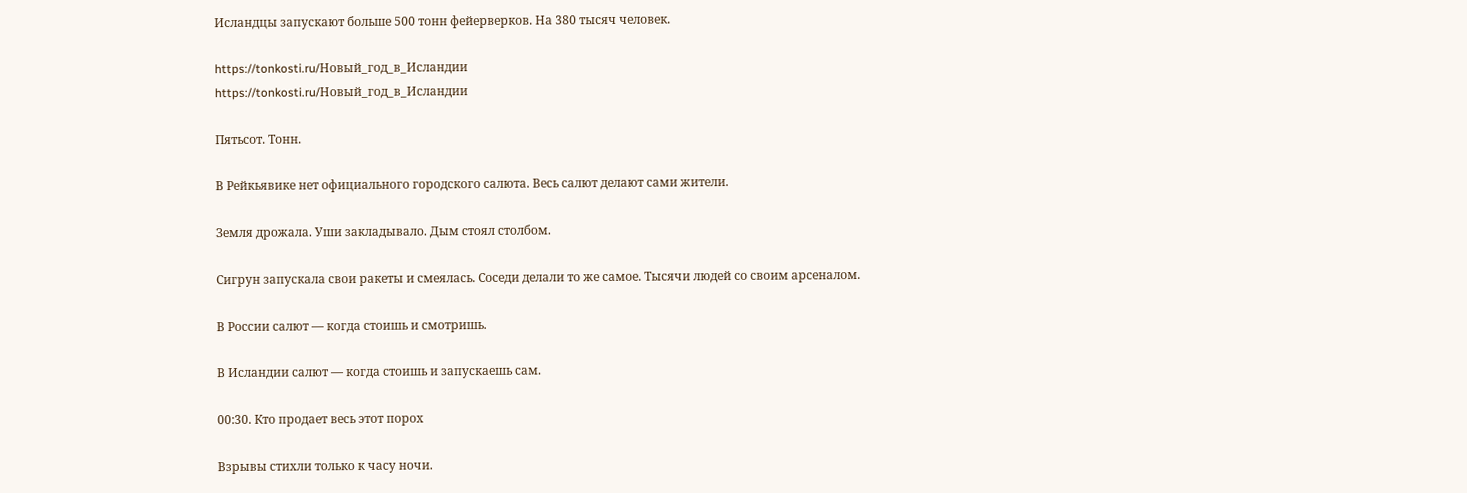Исландцы запускают больше 500 тонн фейерверков. На 380 тысяч человек.

https://tonkosti.ru/Новый_год_в_Исландии
https://tonkosti.ru/Новый_год_в_Исландии

Пятьсот. Тонн.

В Рейкьявике нет официального городского салюта. Весь салют делают сами жители.

Земля дрожала. Уши закладывало. Дым стоял столбом.

Сигрун запускала свои ракеты и смеялась. Соседи делали то же самое. Тысячи людей со своим арсеналом.

В России салют — когда стоишь и смотришь.

В Исландии салют — когда стоишь и запускаешь сам.

00:30. Кто продает весь этот порох

Взрывы стихли только к часу ночи.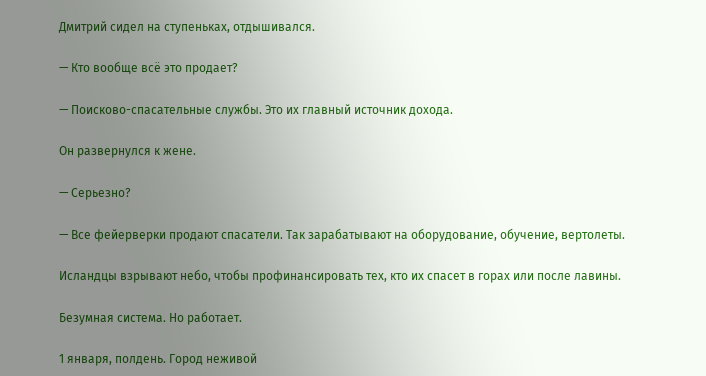Дмитрий сидел на ступеньках, отдышивался.

— Кто вообще всё это продает?

— Поисково-спасательные службы. Это их главный источник дохода.

Он развернулся к жене.

— Серьезно?

— Все фейерверки продают спасатели. Так зарабатывают на оборудование, обучение, вертолеты.

Исландцы взрывают небо, чтобы профинансировать тех, кто их спасет в горах или после лавины.

Безумная система. Но работает.

1 января, полдень. Город неживой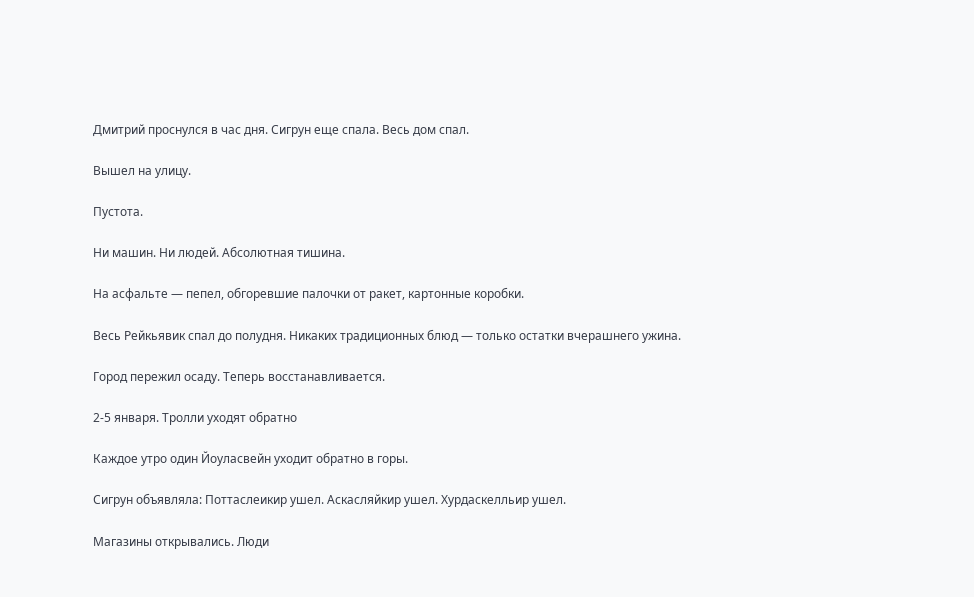Дмитрий проснулся в час дня. Сигрун еще спала. Весь дом спал.

Вышел на улицу.

Пустота.

Ни машин. Ни людей. Абсолютная тишина.

На асфальте — пепел, обгоревшие палочки от ракет, картонные коробки.

Весь Рейкьявик спал до полудня. Никаких традиционных блюд — только остатки вчерашнего ужина.

Город пережил осаду. Теперь восстанавливается.

2-5 января. Тролли уходят обратно

Каждое утро один Йоуласвейн уходит обратно в горы.

Сигрун объявляла: Поттаслеикир ушел. Аскасляйкир ушел. Хурдаскелльир ушел.

Магазины открывались. Люди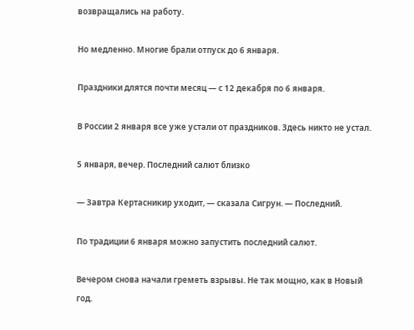возвращались на работу.

Но медленно. Многие брали отпуск до 6 января.

Праздники длятся почти месяц — с 12 декабря по 6 января.

В России 2 января все уже устали от праздников. Здесь никто не устал.

5 января, вечер. Последний салют близко

— Завтра Кертасникир уходит, — сказала Сигрун. — Последний.

По традиции 6 января можно запустить последний салют.

Вечером снова начали греметь взрывы. Не так мощно, как в Новый год.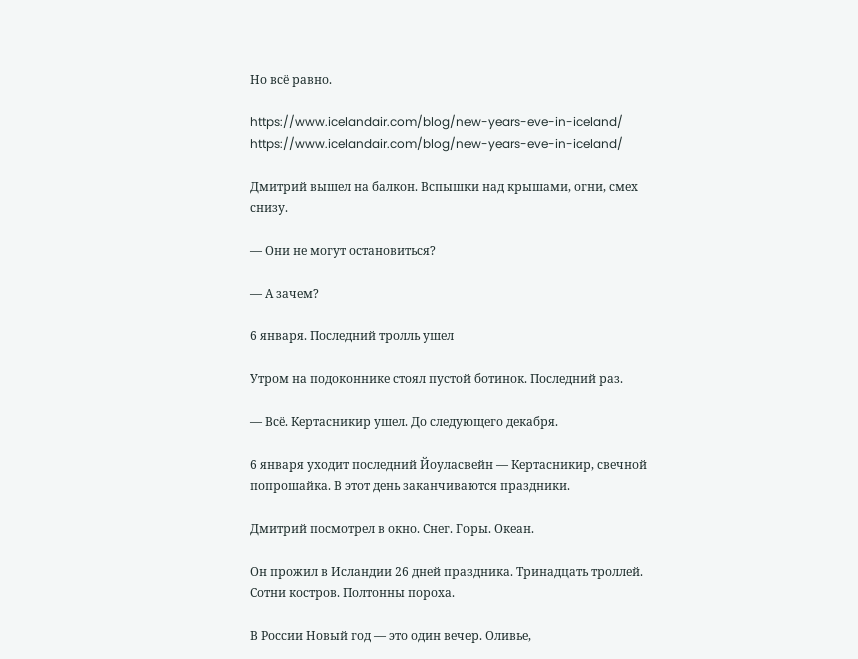Но всё равно.

https://www.icelandair.com/blog/new-years-eve-in-iceland/
https://www.icelandair.com/blog/new-years-eve-in-iceland/

Дмитрий вышел на балкон. Вспышки над крышами, огни, смех снизу.

— Они не могут остановиться?

— А зачем?

6 января. Последний тролль ушел

Утром на подоконнике стоял пустой ботинок. Последний раз.

— Всё. Кертасникир ушел. До следующего декабря.

6 января уходит последний Йоуласвейн — Кертасникир, свечной попрошайка. В этот день заканчиваются праздники.

Дмитрий посмотрел в окно. Снег. Горы. Океан.

Он прожил в Исландии 26 дней праздника. Тринадцать троллей. Сотни костров. Полтонны пороха.

В России Новый год — это один вечер. Оливье,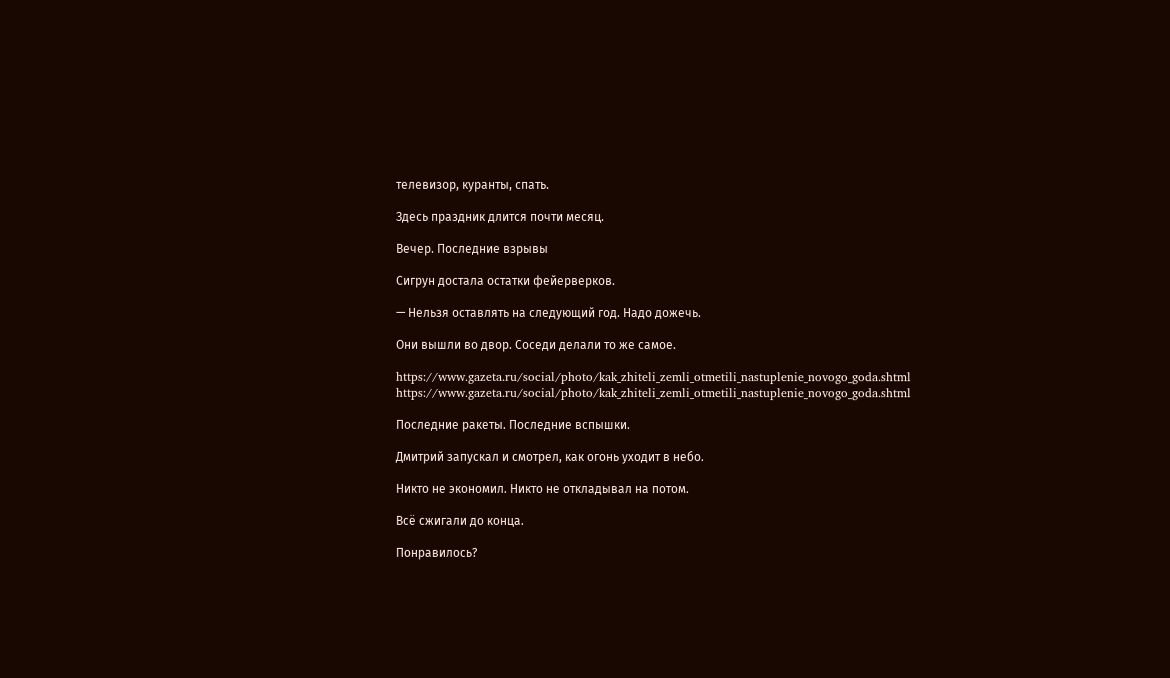телевизор, куранты, спать.

Здесь праздник длится почти месяц.

Вечер. Последние взрывы

Сигрун достала остатки фейерверков.

— Нельзя оставлять на следующий год. Надо дожечь.

Они вышли во двор. Соседи делали то же самое.

https://www.gazeta.ru/social/photo/kak_zhiteli_zemli_otmetili_nastuplenie_novogo_goda.shtml
https://www.gazeta.ru/social/photo/kak_zhiteli_zemli_otmetili_nastuplenie_novogo_goda.shtml

Последние ракеты. Последние вспышки.

Дмитрий запускал и смотрел, как огонь уходит в небо.

Никто не экономил. Никто не откладывал на потом.

Всё сжигали до конца.

Понравилось?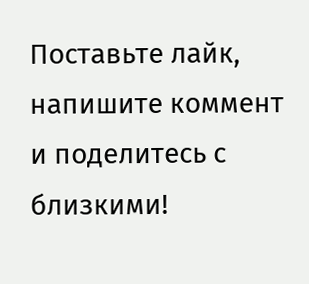Поставьте лайк, напишите коммент и поделитесь с близкими!